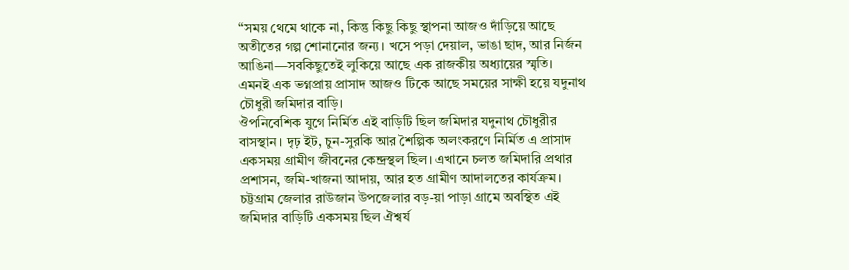“সময় থেমে থাকে না, কিন্তু কিছু কিছু স্থাপনা আজও দাঁড়িয়ে আছে অতীতের গল্প শোনানোর জন্য। খসে পড়া দেয়াল, ভাঙা ছাদ, আর নির্জন আঙিনা—সবকিছুতেই লুকিয়ে আছে এক রাজকীয় অধ্যায়ের স্মৃতি।
এমনই এক ভগ্নপ্রায় প্রাসাদ আজও টিকে আছে সময়ের সাক্ষী হয়ে যদুনাথ চৌধুরী জমিদার বাড়ি।
ঔপনিবেশিক যুগে নির্মিত এই বাড়িটি ছিল জমিদার যদুনাথ চৌধুরীর বাসস্থান। দৃঢ় ইট, চুন-সুরকি আর শৈল্পিক অলংকরণে নির্মিত এ প্রাসাদ একসময় গ্রামীণ জীবনের কেন্দ্রস্থল ছিল। এখানে চলত জমিদারি প্রথার প্রশাসন, জমি-খাজনা আদায়, আর হত গ্রামীণ আদালতের কার্যক্রম।
চট্টগ্রাম জেলার রাউজান উপজেলার বড়-য়া পাড়া গ্রামে অবস্থিত এই জমিদার বাড়িটি একসময় ছিল ঐশ্বর্য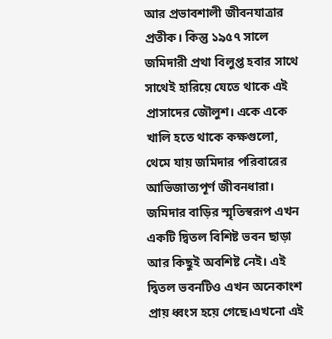আর প্রভাবশালী জীবনযাত্রার প্রতীক। কিন্তু ১৯৫৭ সালে জমিদারী প্রথা বিলুপ্ত হবার সাথে সাথেই হারিয়ে যেতে থাকে এই প্রাসাদের জৌলুশ। একে একে খালি হতে থাকে কক্ষগুলো, থেমে যায় জমিদার পরিবারের আভিজাত্যপূর্ণ জীবনধারা।
জমিদার বাড়ির স্মৃতিস্বরূপ এখন একটি দ্বিতল বিশিষ্ট ভবন ছাড়া আর কিছুই অবশিষ্ট নেই। এই দ্বিতল ভবনটিও এখন অনেকাংশ প্রায় ধ্বংস হয়ে গেছে।এখনো এই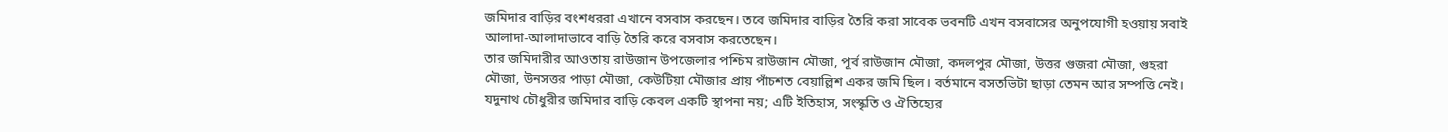জমিদার বাড়ির বংশধররা এখানে বসবাস করছেন। তবে জমিদার বাড়ির তৈরি করা সাবেক ভবনটি এখন বসবাসের অনুপযোগী হওয়ায় সবাই আলাদা-আলাদাভাবে বাড়ি তৈরি করে বসবাস করতেছেন।
তার জমিদারীর আওতায় রাউজান উপজেলার পশ্চিম রাউজান মৌজা, পূর্ব রাউজান মৌজা, কদলপুর মৌজা, উত্তর গুজরা মৌজা, গুহরা মৌজা, উনসত্তর পাড়া মৌজা, কেউটিয়া মৌজার প্রায় পাঁচশত বেয়াল্লিশ একর জমি ছিল। বর্তমানে বসতভিটা ছাড়া তেমন আর সম্পত্তি নেই।
যদুনাথ চৌধুরীর জমিদার বাড়ি কেবল একটি স্থাপনা নয়; এটি ইতিহাস, সংস্কৃতি ও ঐতিহ্যের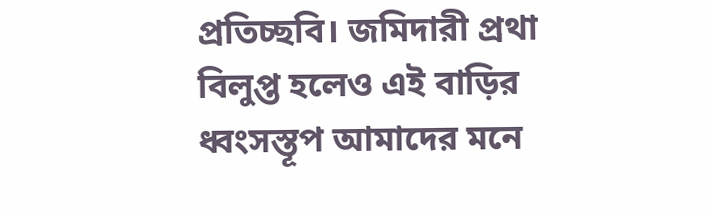প্রতিচ্ছবি। জমিদারী প্রথা বিলুপ্ত হলেও এই বাড়ির ধ্বংসস্তূপ আমাদের মনে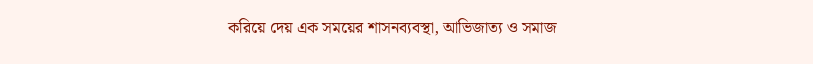করিয়ে দেয় এক সময়ের শাসনব্যবস্থা, আভিজাত্য ও সমাজ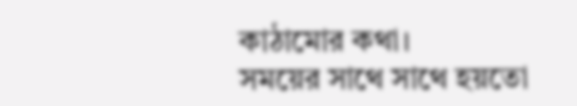কাঠামোর কথা।
সময়ের সাথে সাথে হয়তো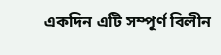একদিন এটি সম্পূর্ণ বিলীন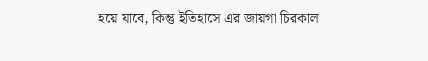হয়ে যাবে, কিন্তু ইতিহাসে এর জায়গা চিরকাল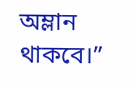অম্লান থাকবে।”